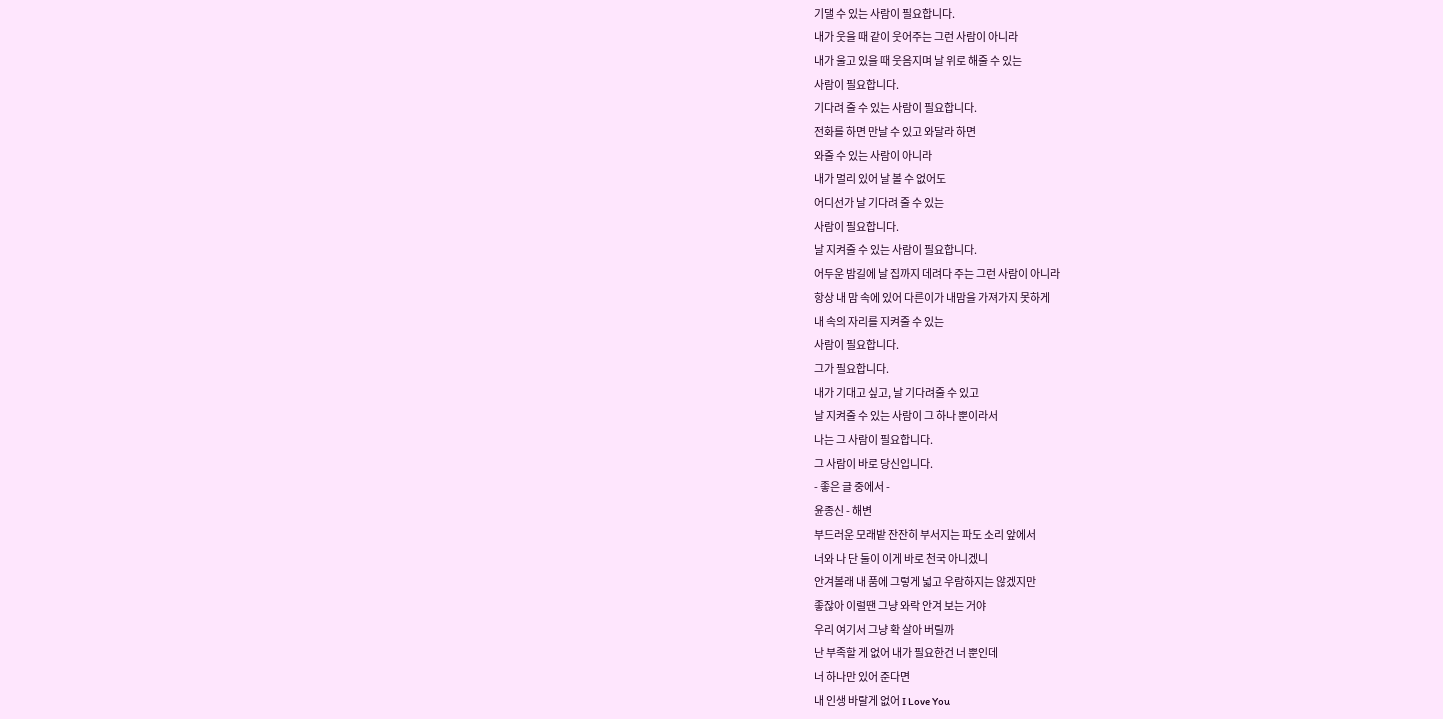기댈 수 있는 사람이 필요합니다.
내가 웃을 때 같이 웃어주는 그런 사람이 아니라
내가 울고 있을 때 웃음지며 날 위로 해줄 수 있는
사람이 필요합니다.
기다려 줄 수 있는 사람이 필요합니다.
전화를 하면 만날 수 있고 와달라 하면
와줄 수 있는 사람이 아니라
내가 멀리 있어 날 볼 수 없어도
어디선가 날 기다려 줄 수 있는
사람이 필요합니다.
날 지켜줄 수 있는 사람이 필요합니다.
어두운 밤길에 날 집까지 데려다 주는 그런 사람이 아니라
항상 내 맘 속에 있어 다른이가 내맘을 가져가지 못하게
내 속의 자리를 지켜줄 수 있는
사람이 필요합니다.
그가 필요합니다.
내가 기대고 싶고, 날 기다려줄 수 있고
날 지켜줄 수 있는 사람이 그 하나 뿐이라서
나는 그 사람이 필요합니다.
그 사람이 바로 당신입니다.
- 좋은 글 중에서 -
윤종신 - 해변
부드러운 모래밭 잔잔히 부서지는 파도 소리 앞에서
너와 나 단 둘이 이게 바로 천국 아니겠니
안겨볼래 내 품에 그렇게 넓고 우람하지는 않겠지만
좋잖아 이럴땐 그냥 와락 안겨 보는 거야
우리 여기서 그냥 확 살아 버릴까
난 부족할 게 없어 내가 필요한건 너 뿐인데
너 하나만 있어 준다면
내 인생 바랄게 없어 I Love You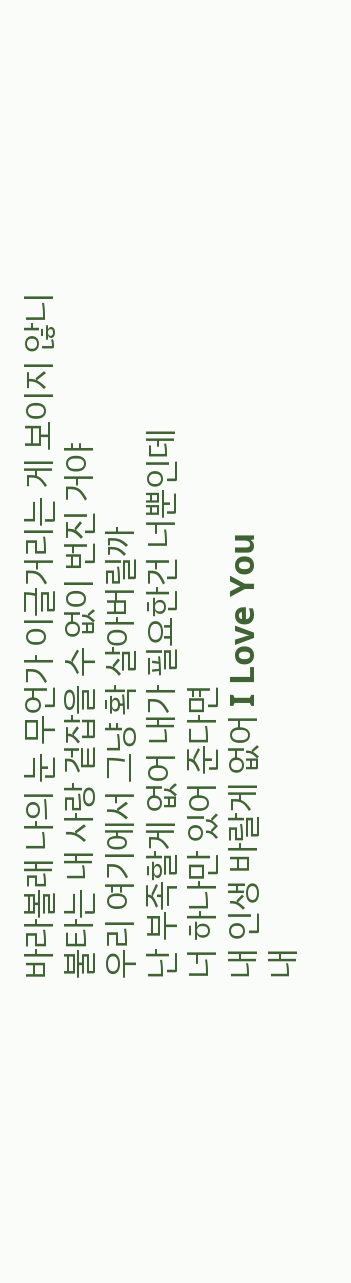바라볼래 나의 눈 무언가 이글거리는 게 보이지 않니
불타는 내 사랑 겉잡을 수 없이 번진 거야
우리 여기에서 그냥 확 살아버릴까
난 부족할게 없어 내가 필요한건 너뿐인데
너 하나만 있어 준다면
내 인생 바랄게 없어 I Love You
내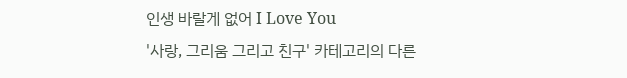인생 바랄게 없어 I Love You
'사랑, 그리움 그리고 친구' 카테고리의 다른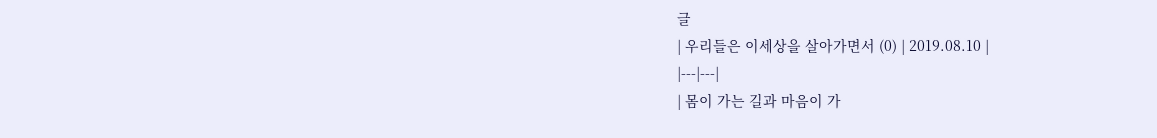글
| 우리들은 이세상을 살아가면서 (0) | 2019.08.10 |
|---|---|
| 몸이 가는 길과 마음이 가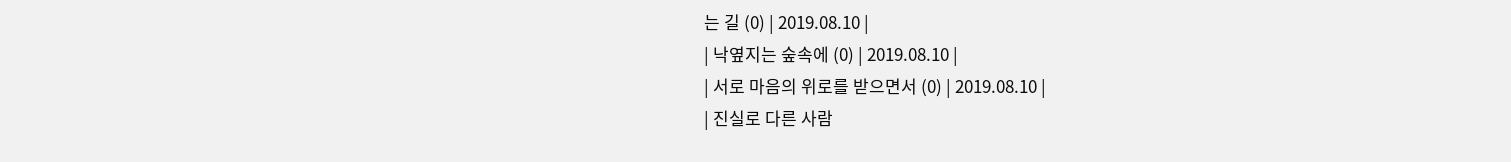는 길 (0) | 2019.08.10 |
| 낙옆지는 숲속에 (0) | 2019.08.10 |
| 서로 마음의 위로를 받으면서 (0) | 2019.08.10 |
| 진실로 다른 사람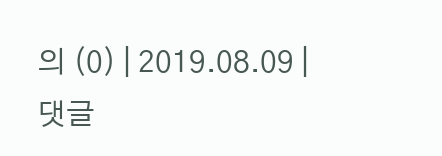의 (0) | 2019.08.09 |
댓글